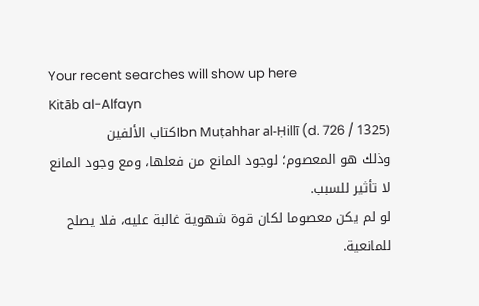Your recent searches will show up here
Kitāb al-Alfayn
Ibn Muṭahhar al-Ḥillī (d. 726 / 1325)كتاب الألفين
وذلك هو المعصوم؛ لوجود المانع من فعلها، ومع وجود المانع لا تأثير للسبب.
لو لم يكن معصوما لكان قوة شهوية غالبة عليه، فلا يصلح للمانعية.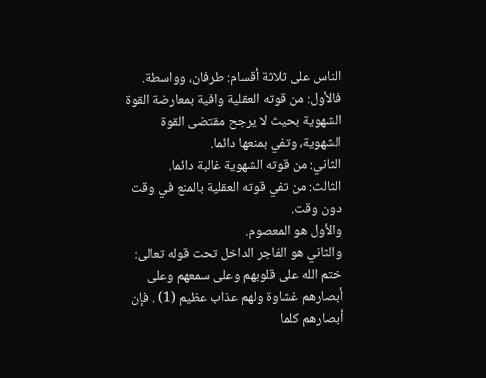الناس على ثلاثة أقسام: طرفان، وواسطة.
فالأول: من قوته العقلية وافية بمعارضة القوة الشهوية بحيث لا يرجح مقتضى القوة الشهوية، وتفي بمنعها دائما.
الثاني: من قوته الشهوية غالبة دائما.
الثالث: من تفي قوته العقلية بالمنع في وقت دون وقت.
والأول هو المعصوم.
والثاني هو الفاجر الداخل تحت قوله تعالى: ختم الله على قلوبهم وعلى سمعهم وعلى أبصارهم غشاوة ولهم عذاب عظيم (1) . فإن أبصارهم كلما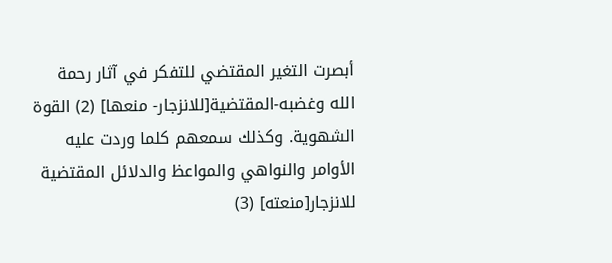أبصرت التغير المقتضي للتفكر في آثار رحمة الله وغضبه-المقتضية[للانزجار- منعها] (2) القوة الشهوية. وكذلك سمعهم كلما وردت عليه الأوامر والنواهي والمواعظ والدلائل المقتضية للانزجار[منعته] (3)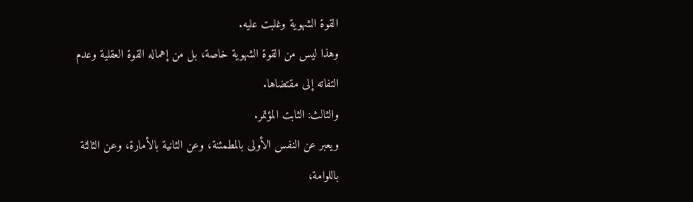القوة الشهوية وغلبت عليه.
وهذا ليس من القوة الشهوية خاصة، بل من إهماله القوة العقلية وعدم التفاته إلى مقتضاها.
والثالث: الثابت المؤتمر.
ويعبر عن النفس الأولى بالمطمئنة، وعن الثانية بالأمارة، وعن الثالثة باللوامة،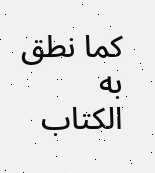كما نطق به الكتاب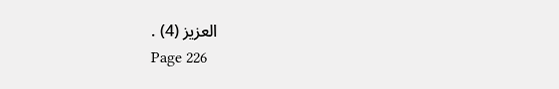العزيز (4) .
Page 226